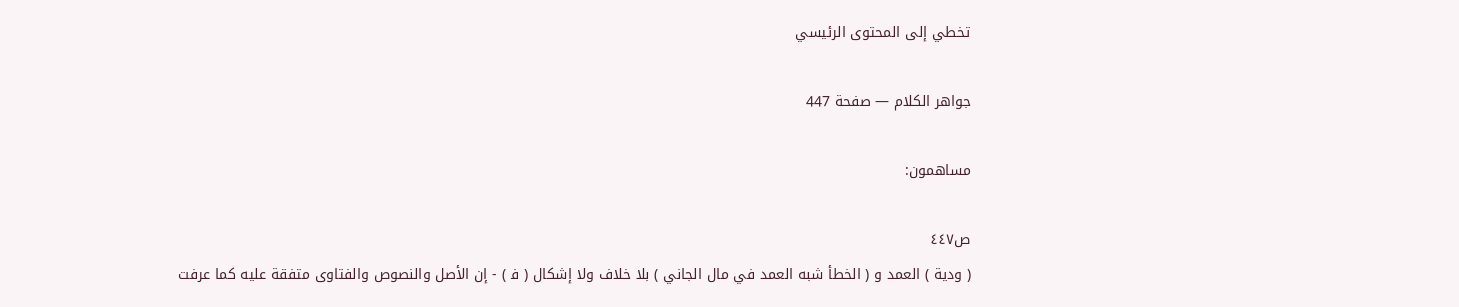تخطي إلى المحتوى الرئيسي

جواهر الكلام — صفحة 447

مساهمون:

ص٤٤٧
( ودية ) العمد و ( الخطأ شبه العمد في مال الجاني ) بلا خلاف ولا إشكال ( ف‍ ) - إن الأصل والنصوص والفتاوى متفقة عليه كما عرفت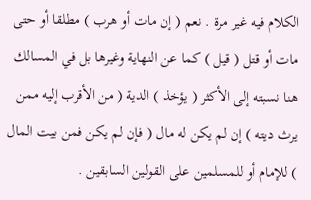الكلام فيه غير مرة . نعم ( إن مات أو هرب ) مطلقا أو حتى مات أو قتل ( قيل ) كما عن النهاية وغيرها بل في المسالك هنا نسبته إلى الأكثر ( يؤخذ ) الدية ( من الأقرب إليه ممن يرث ديته ) إن لم يكن له مال ( فإن لم يكن فمن بيت المال ) للإمام أو للمسلمين على القولين السابقين .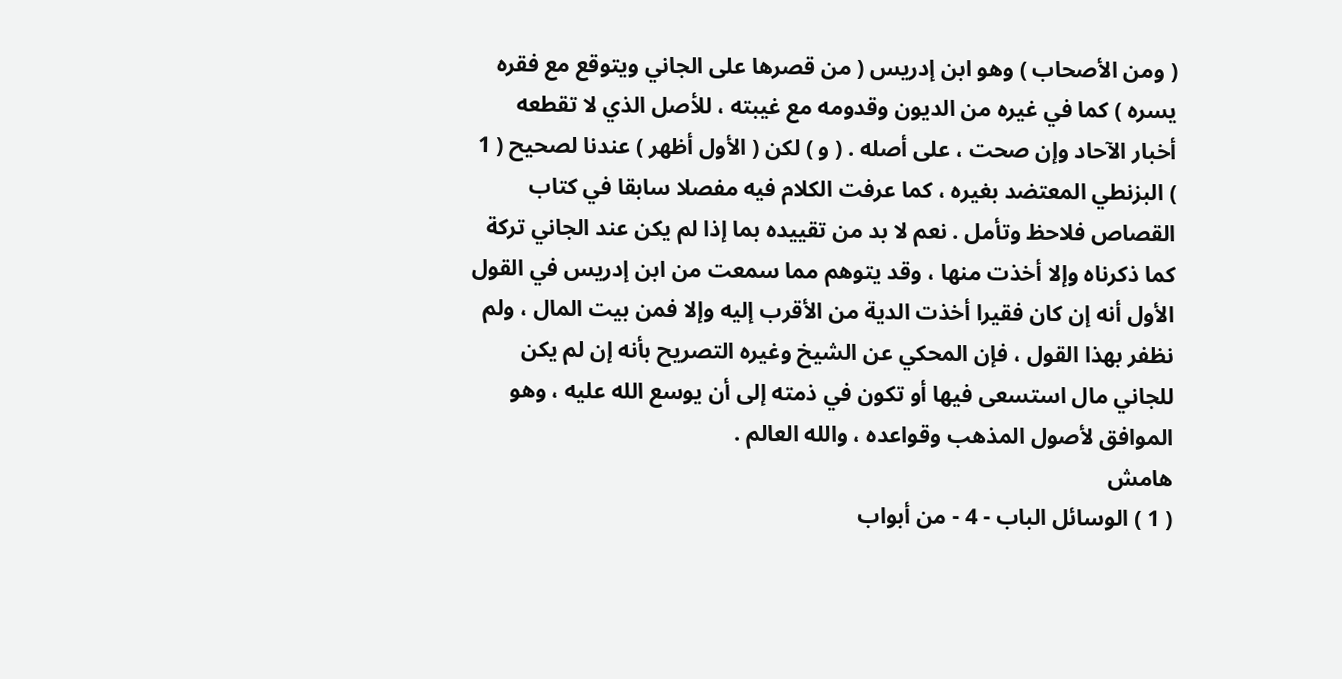( ومن الأصحاب ) وهو ابن إدريس ( من قصرها على الجاني ويتوقع مع فقره يسره ) كما في غيره من الديون وقدومه مع غيبته ، للأصل الذي لا تقطعه أخبار الآحاد وإن صحت ، على أصله . ( و ) لكن ( الأول أظهر ) عندنا لصحيح ( 1 ) البزنطي المعتضد بغيره ، كما عرفت الكلام فيه مفصلا سابقا في كتاب القصاص فلاحظ وتأمل . نعم لا بد من تقييده بما إذا لم يكن عند الجاني تركة كما ذكرناه وإلا أخذت منها ، وقد يتوهم مما سمعت من ابن إدريس في القول الأول أنه إن كان فقيرا أخذت الدية من الأقرب إليه وإلا فمن بيت المال ، ولم نظفر بهذا القول ، فإن المحكي عن الشيخ وغيره التصريح بأنه إن لم يكن للجاني مال استسعى فيها أو تكون في ذمته إلى أن يوسع الله عليه ، وهو الموافق لأصول المذهب وقواعده ، والله العالم .
هامش
( 1 ) الوسائل الباب - 4 - من أبواب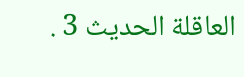العاقلة الحديث 3 .